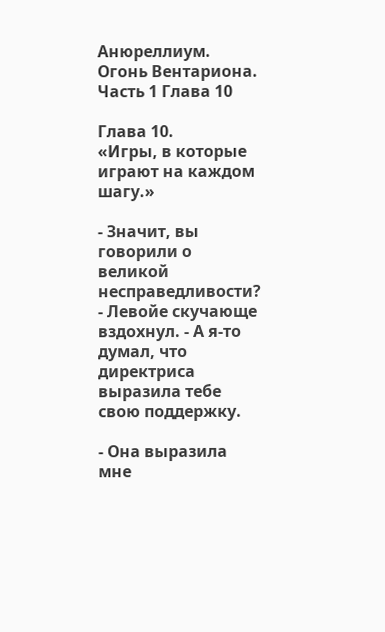Анюреллиум. Огонь Вентариона. Часть 1 Глава 10

Глава 10.
«Игры, в которые играют на каждом шагу.»

- Значит, вы говорили о великой несправедливости? - Левойе скучающе вздохнул. - А я-то думал, что директриса выразила тебе свою поддержку.

- Она выразила мне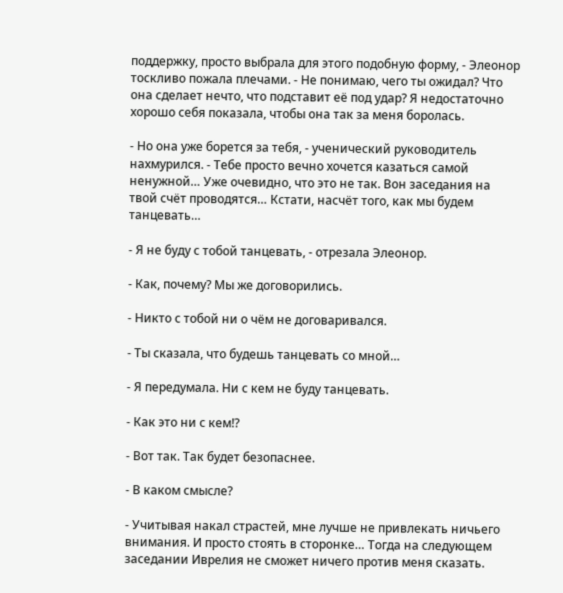поддержку, просто выбрала для этого подобную форму, - Элеонор тоскливо пожала плечами. - Не понимаю, чего ты ожидал? Что она сделает нечто, что подставит её под удар? Я недостаточно хорошо себя показала, чтобы она так за меня боролась.

- Но она уже борется за тебя, - ученический руководитель нахмурился. - Тебе просто вечно хочется казаться самой ненужной… Уже очевидно, что это не так. Вон заседания на твой счёт проводятся… Кстати, насчёт того, как мы будем танцевать…

- Я не буду с тобой танцевать, - отрезала Элеонор.

- Как, почему? Мы же договорились.

- Никто с тобой ни о чём не договаривался.

- Ты сказала, что будешь танцевать со мной…

- Я передумала. Ни с кем не буду танцевать.

- Как это ни с кем!?

- Вот так. Так будет безопаснее.

- В каком смысле?

- Учитывая накал страстей, мне лучше не привлекать ничьего внимания. И просто стоять в сторонке… Тогда на следующем заседании Иврелия не сможет ничего против меня сказать.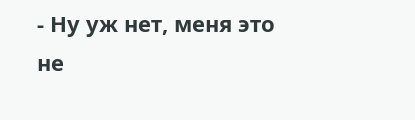- Ну уж нет, меня это не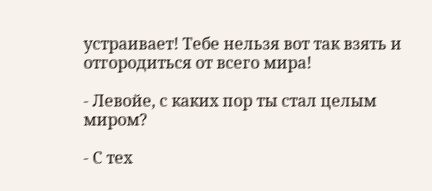устраивает! Тебе нельзя вот так взять и отгородиться от всего мира!

- Левойе, с каких пор ты стал целым миром?

- С тех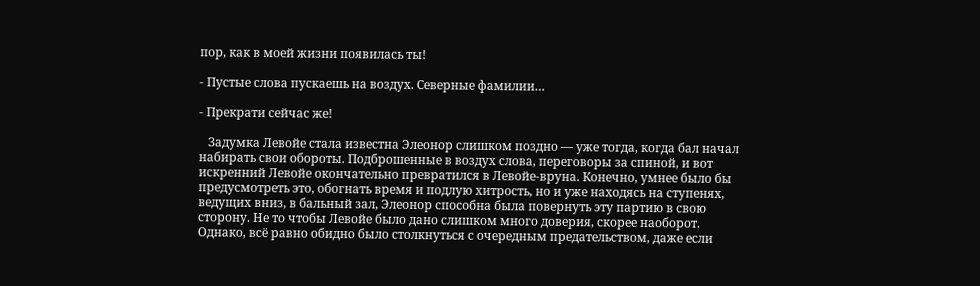пор, как в моей жизни появилась ты!

- Пустые слова пускаешь на воздух. Северные фамилии…

- Прекрати сейчас же!

   Задумка Левойе стала известна Элеонор слишком поздно — уже тогда, когда бал начал набирать свои обороты. Подброшенные в воздух слова, переговоры за спиной, и вот искренний Левойе окончательно превратился в Левойе-вруна. Конечно, умнее было бы предусмотреть это, обогнать время и подлую хитрость, но и уже находясь на ступенях, ведущих вниз, в бальный зал, Элеонор способна была повернуть эту партию в свою сторону. Не то чтобы Левойе было дано слишком много доверия, скорее наоборот. Однако, всё равно обидно было столкнуться с очередным предательством, даже если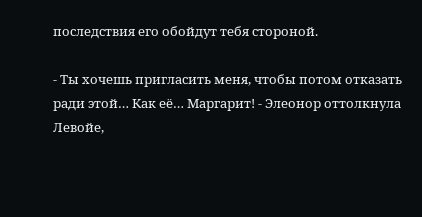последствия его обойдут тебя стороной.

- Ты хочешь пригласить меня, чтобы потом отказать ради этой… Как её… Маргарит! - Элеонор оттолкнула Левойе,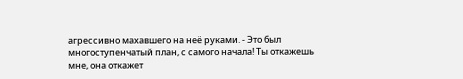агрессивно махавшего на неё руками. - Это был многоступенчатый план, с самого начала! Ты откажешь мне, она откажет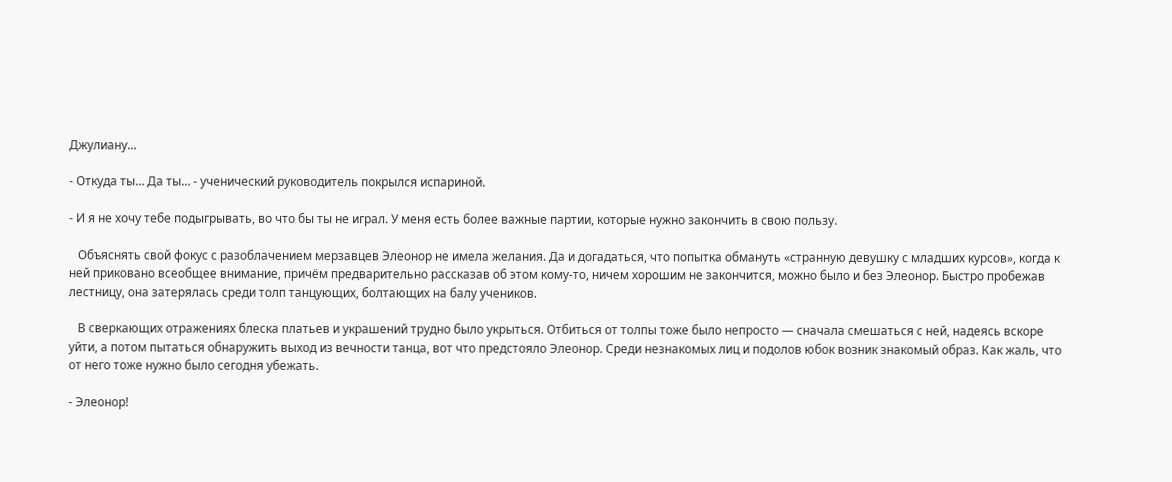Джулиану...

- Откуда ты… Да ты… - ученический руководитель покрылся испариной.

- И я не хочу тебе подыгрывать, во что бы ты не играл. У меня есть более важные партии, которые нужно закончить в свою пользу.

   Объяснять свой фокус с разоблачением мерзавцев Элеонор не имела желания. Да и догадаться, что попытка обмануть «странную девушку с младших курсов», когда к ней приковано всеобщее внимание, причём предварительно рассказав об этом кому-то, ничем хорошим не закончится, можно было и без Элеонор. Быстро пробежав лестницу, она затерялась среди толп танцующих, болтающих на балу учеников.

   В сверкающих отражениях блеска платьев и украшений трудно было укрыться. Отбиться от толпы тоже было непросто — сначала смешаться с ней, надеясь вскоре уйти, а потом пытаться обнаружить выход из вечности танца, вот что предстояло Элеонор. Среди незнакомых лиц и подолов юбок возник знакомый образ. Как жаль, что от него тоже нужно было сегодня убежать.

- Элеонор!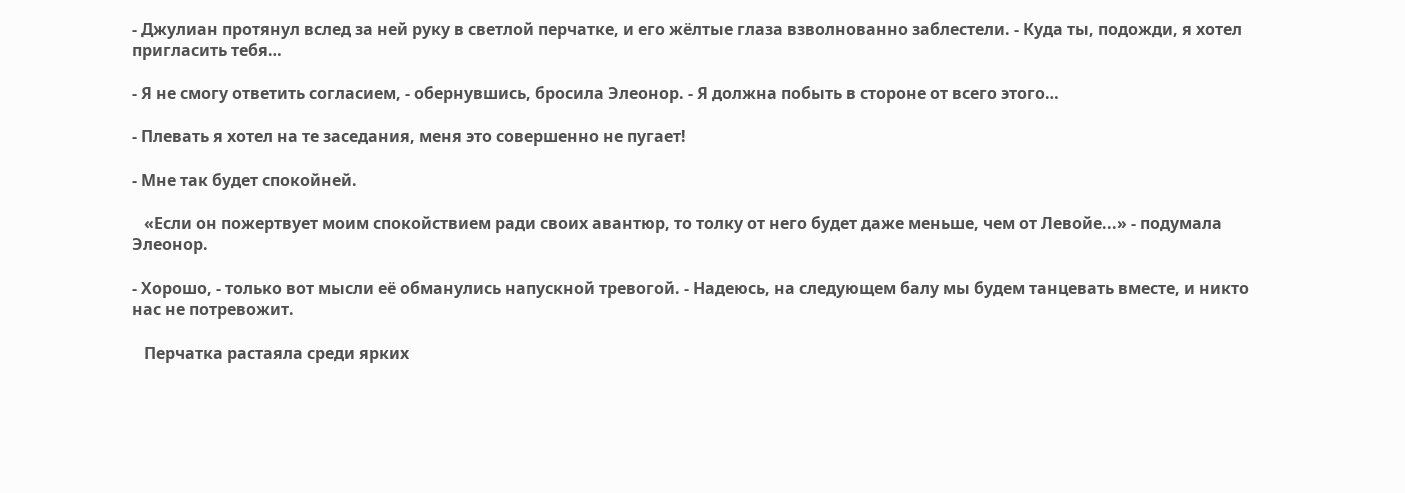- Джулиан протянул вслед за ней руку в светлой перчатке, и его жёлтые глаза взволнованно заблестели. - Куда ты, подожди, я хотел пригласить тебя…

- Я не смогу ответить согласием, - обернувшись, бросила Элеонор. - Я должна побыть в стороне от всего этого…

- Плевать я хотел на те заседания, меня это совершенно не пугает!

- Мне так будет спокойней.

   «Если он пожертвует моим спокойствием ради своих авантюр, то толку от него будет даже меньше, чем от Левойе...» - подумала Элеонор.

- Хорошо, - только вот мысли её обманулись напускной тревогой. - Надеюсь, на следующем балу мы будем танцевать вместе, и никто нас не потревожит.

   Перчатка растаяла среди ярких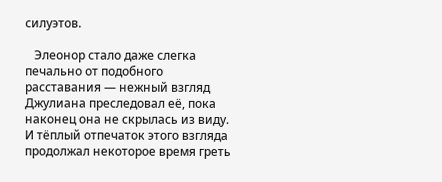силуэтов.

   Элеонор стало даже слегка печально от подобного расставания — нежный взгляд Джулиана преследовал её, пока наконец она не скрылась из виду. И тёплый отпечаток этого взгляда продолжал некоторое время греть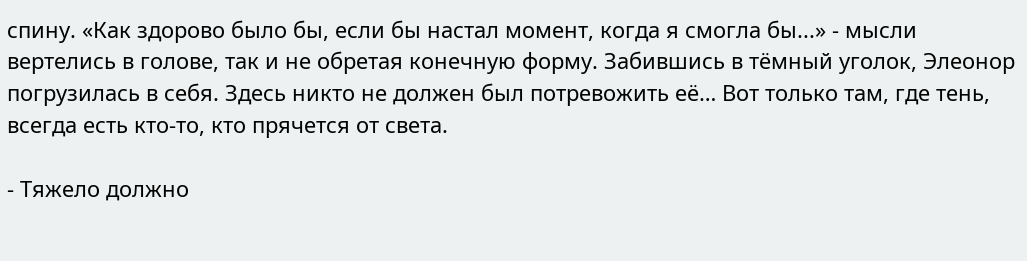спину. «Как здорово было бы, если бы настал момент, когда я смогла бы...» - мысли вертелись в голове, так и не обретая конечную форму. Забившись в тёмный уголок, Элеонор погрузилась в себя. Здесь никто не должен был потревожить её… Вот только там, где тень, всегда есть кто-то, кто прячется от света.

- Тяжело должно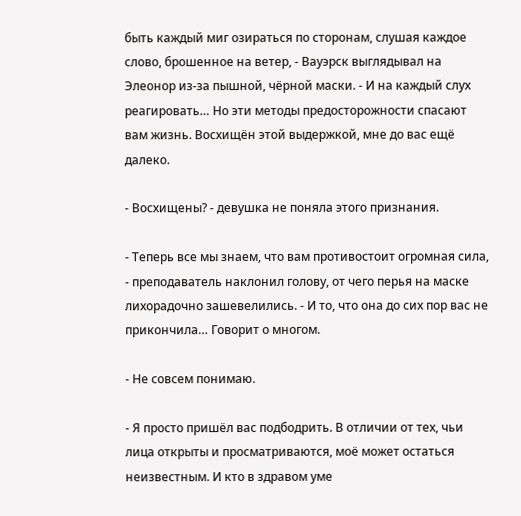быть каждый миг озираться по сторонам, слушая каждое слово, брошенное на ветер, - Вауэрск выглядывал на Элеонор из-за пышной, чёрной маски. - И на каждый слух реагировать… Но эти методы предосторожности спасают вам жизнь. Восхищён этой выдержкой, мне до вас ещё далеко.

- Восхищены? - девушка не поняла этого признания.

- Теперь все мы знаем, что вам противостоит огромная сила, - преподаватель наклонил голову, от чего перья на маске лихорадочно зашевелились. - И то, что она до сих пор вас не прикончила… Говорит о многом.

- Не совсем понимаю.

- Я просто пришёл вас подбодрить. В отличии от тех, чьи лица открыты и просматриваются, моё может остаться неизвестным. И кто в здравом уме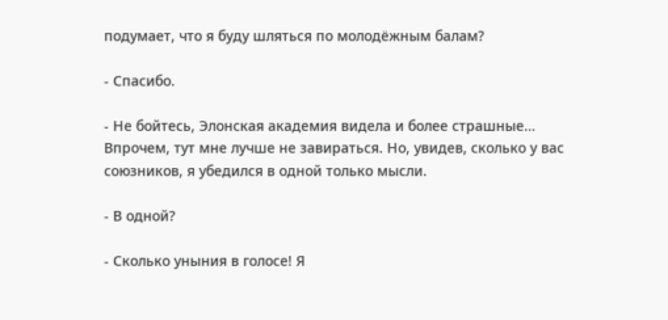подумает, что я буду шляться по молодёжным балам?

- Спасибо.

- Не бойтесь, Элонская академия видела и более страшные… Впрочем, тут мне лучше не завираться. Но, увидев, сколько у вас союзников, я убедился в одной только мысли.

- В одной?

- Сколько уныния в голосе! Я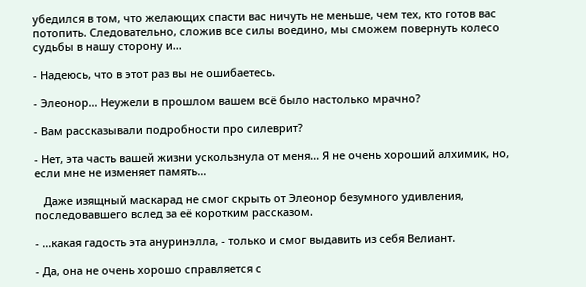убедился в том, что желающих спасти вас ничуть не меньше, чем тех, кто готов вас потопить. Следовательно, сложив все силы воедино, мы сможем повернуть колесо судьбы в нашу сторону и...

- Надеюсь, что в этот раз вы не ошибаетесь.

- Элеонор… Неужели в прошлом вашем всё было настолько мрачно?

- Вам рассказывали подробности про силеврит?

- Нет, эта часть вашей жизни ускользнула от меня... Я не очень хороший алхимик, но, если мне не изменяет память…

   Даже изящный маскарад не смог скрыть от Элеонор безумного удивления, последовавшего вслед за её коротким рассказом.

- ...какая гадость эта ануринэлла, - только и смог выдавить из себя Велиант.

- Да, она не очень хорошо справляется с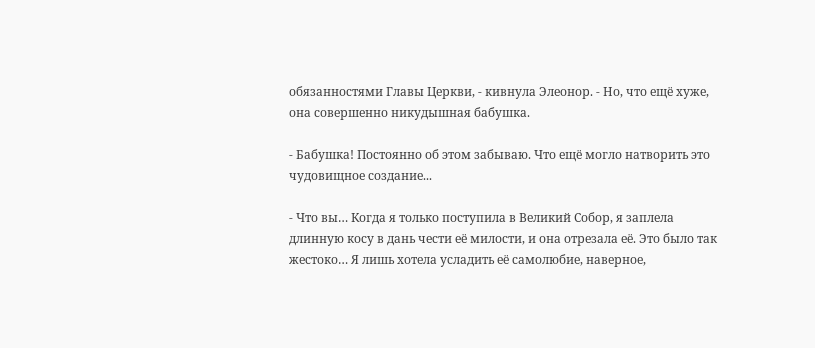обязанностями Главы Церкви, - кивнула Элеонор. - Но, что ещё хуже, она совершенно никудышная бабушка.

- Бабушка! Постоянно об этом забываю. Что ещё могло натворить это чудовищное создание...

- Что вы… Когда я только поступила в Великий Собор, я заплела длинную косу в дань чести её милости, и она отрезала её. Это было так жестоко… Я лишь хотела усладить её самолюбие, наверное,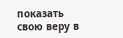показать свою веру в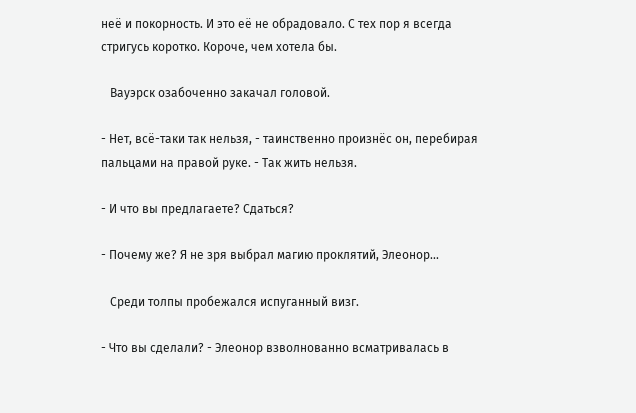неё и покорность. И это её не обрадовало. С тех пор я всегда стригусь коротко. Короче, чем хотела бы.

   Вауэрск озабоченно закачал головой.

- Нет, всё-таки так нельзя, - таинственно произнёс он, перебирая пальцами на правой руке. - Так жить нельзя.

- И что вы предлагаете? Сдаться?

- Почему же? Я не зря выбрал магию проклятий, Элеонор...

   Среди толпы пробежался испуганный визг.

- Что вы сделали? - Элеонор взволнованно всматривалась в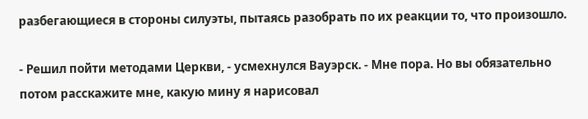разбегающиеся в стороны силуэты, пытаясь разобрать по их реакции то, что произошло.

- Решил пойти методами Церкви, - усмехнулся Вауэрск. - Мне пора. Но вы обязательно потом расскажите мне, какую мину я нарисовал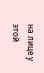на лице у этой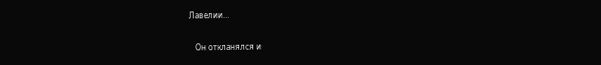Лавелии…

   Он откланялся и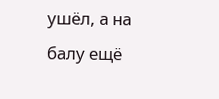ушёл, а на балу ещё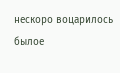нескоро воцарилось былое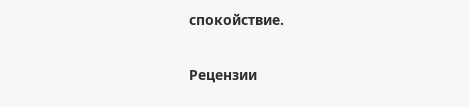спокойствие.


Рецензии